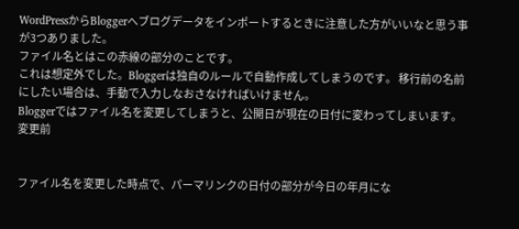WordPressからBloggerへブログデータをインポートするときに注意した方がいいなと思う事が3つありました。
ファイル名とはこの赤線の部分のことです。
これは想定外でした。Bloggerは独自のルールで自動作成してしまうのです。 移行前の名前にしたい場合は、手動で入力しなおさなければいけません。
Bloggerではファイル名を変更してしまうと、公開日が現在の日付に変わってしまいます。
変更前


ファイル名を変更した時点で、パーマリンクの日付の部分が今日の年月にな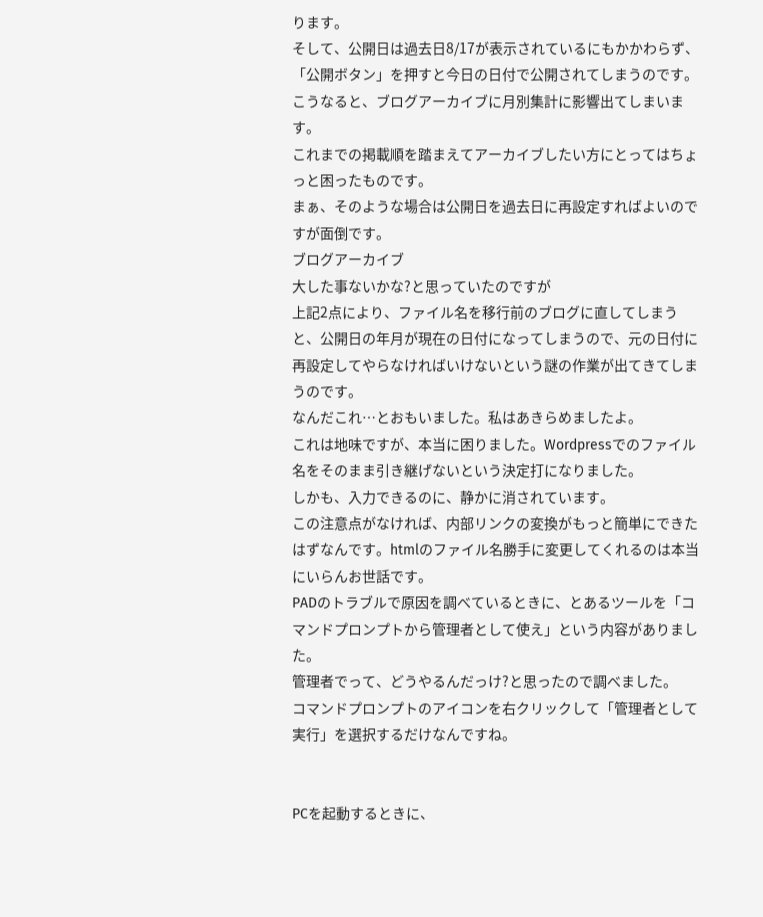ります。
そして、公開日は過去日8/17が表示されているにもかかわらず、「公開ボタン」を押すと今日の日付で公開されてしまうのです。
こうなると、ブログアーカイブに月別集計に影響出てしまいます。
これまでの掲載順を踏まえてアーカイブしたい方にとってはちょっと困ったものです。
まぁ、そのような場合は公開日を過去日に再設定すればよいのですが面倒です。
ブログアーカイブ
大した事ないかな?と思っていたのですが
上記2点により、ファイル名を移行前のブログに直してしまうと、公開日の年月が現在の日付になってしまうので、元の日付に再設定してやらなければいけないという謎の作業が出てきてしまうのです。
なんだこれ…とおもいました。私はあきらめましたよ。
これは地味ですが、本当に困りました。Wordpressでのファイル名をそのまま引き継げないという決定打になりました。
しかも、入力できるのに、静かに消されています。
この注意点がなければ、内部リンクの変換がもっと簡単にできたはずなんです。htmlのファイル名勝手に変更してくれるのは本当にいらんお世話です。
PADのトラブルで原因を調べているときに、とあるツールを「コマンドプロンプトから管理者として使え」という内容がありました。
管理者でって、どうやるんだっけ?と思ったので調べました。
コマンドプロンプトのアイコンを右クリックして「管理者として実行」を選択するだけなんですね。


PCを起動するときに、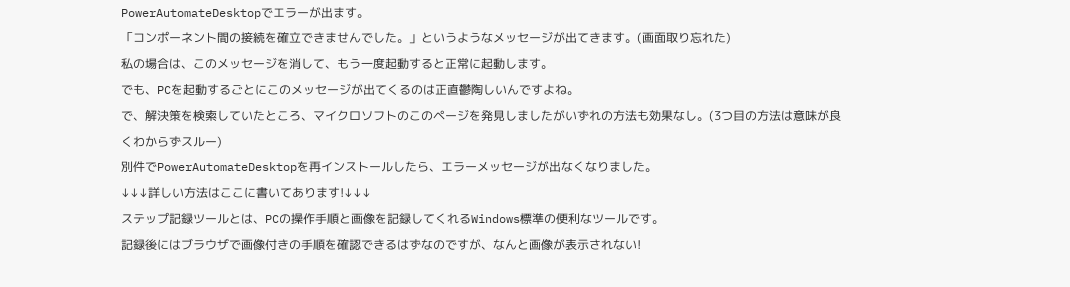PowerAutomateDesktopでエラーが出ます。
「コンポーネント間の接続を確立できませんでした。」というようなメッセージが出てきます。(画面取り忘れた)
私の場合は、このメッセージを消して、もう一度起動すると正常に起動します。
でも、PCを起動するごとにこのメッセージが出てくるのは正直鬱陶しいんですよね。
で、解決策を検索していたところ、マイクロソフトのこのページを発見しましたがいずれの方法も効果なし。(3つ目の方法は意味が良くわからずスルー)
別件でPowerAutomateDesktopを再インストールしたら、エラーメッセージが出なくなりました。
↓↓↓詳しい方法はここに書いてあります!↓↓↓
ステップ記録ツールとは、PCの操作手順と画像を記録してくれるWindows標準の便利なツールです。
記録後にはブラウザで画像付きの手順を確認できるはずなのですが、なんと画像が表示されない!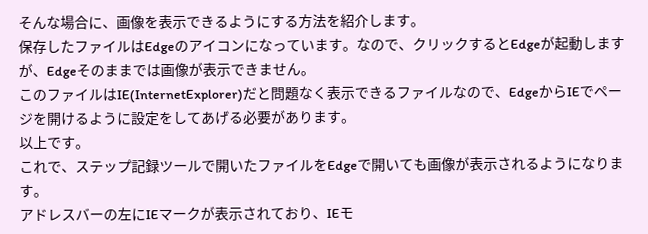そんな場合に、画像を表示できるようにする方法を紹介します。
保存したファイルはEdgeのアイコンになっています。なので、クリックするとEdgeが起動しますが、Edgeそのままでは画像が表示できません。
このファイルはIE(InternetExplorer)だと問題なく表示できるファイルなので、EdgeからIEでページを開けるように設定をしてあげる必要があります。
以上です。
これで、ステップ記録ツールで開いたファイルをEdgeで開いても画像が表示されるようになります。
アドレスバーの左にIEマークが表示されており、IEモ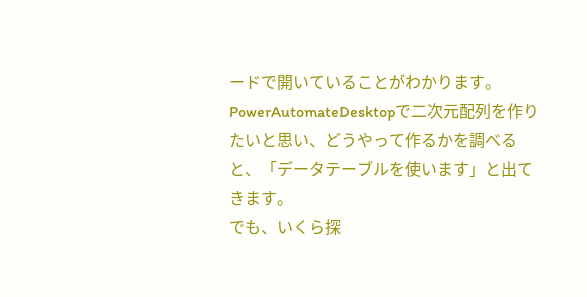ードで開いていることがわかります。
PowerAutomateDesktopで二次元配列を作りたいと思い、どうやって作るかを調べると、「データテーブルを使います」と出てきます。
でも、いくら探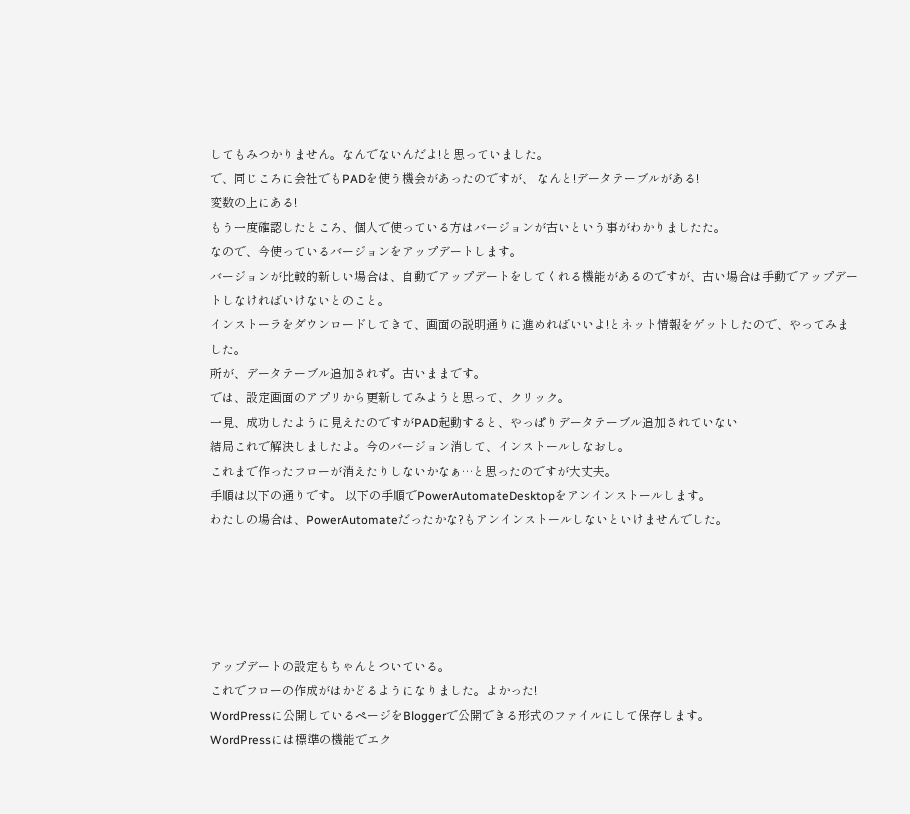してもみつかりません。なんでないんだよ!と思っていました。
で、同じころに会社でもPADを使う機会があったのですが、 なんと!データテーブルがある!
変数の上にある!
もう一度確認したところ、個人で使っている方はバージョンが古いという事がわかりましたた。
なので、今使っているバージョンをアップデートします。
バージョンが比較的新しい場合は、自動でアップデートをしてくれる機能があるのですが、古い場合は手動でアップデートしなければいけないとのこと。
インストーラをダウンロードしてきて、画面の説明通りに進めればいいよ!とネット情報をゲットしたので、やってみました。
所が、データテーブル追加されず。古いままです。
では、設定画面のアプリから更新してみようと思って、クリック。
一見、成功したように見えたのですがPAD起動すると、やっぱりデータテーブル追加されていない
結局これで解決しましたよ。今のバージョン消して、インストールしなおし。
これまで作ったフローが消えたりしないかなぁ…と思ったのですが大丈夫。
手順は以下の通りです。 以下の手順でPowerAutomateDesktopをアンインストールします。
わたしの場合は、PowerAutomateだったかな?もアンインストールしないといけませんでした。





アップデートの設定もちゃんとついている。
これでフローの作成がはかどるようになりました。よかった!
WordPressに公開しているページをBloggerで公開できる形式のファイルにして保存します。
WordPressには標準の機能でエク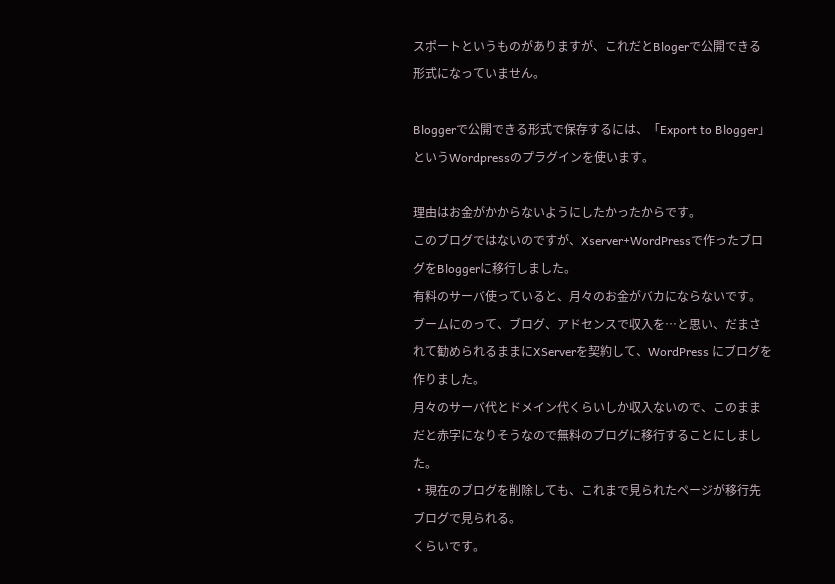スポートというものがありますが、これだとBlogerで公開できる形式になっていません。

Bloggerで公開できる形式で保存するには、「Export to Blogger」というWordpressのプラグインを使います。

理由はお金がかからないようにしたかったからです。
このブログではないのですが、Xserver+WordPressで作ったブログをBloggerに移行しました。
有料のサーバ使っていると、月々のお金がバカにならないです。ブームにのって、ブログ、アドセンスで収入を…と思い、だまされて勧められるままにXServerを契約して、WordPress にブログを作りました。
月々のサーバ代とドメイン代くらいしか収入ないので、このままだと赤字になりそうなので無料のブログに移行することにしました。
・現在のブログを削除しても、これまで見られたページが移行先ブログで見られる。
くらいです。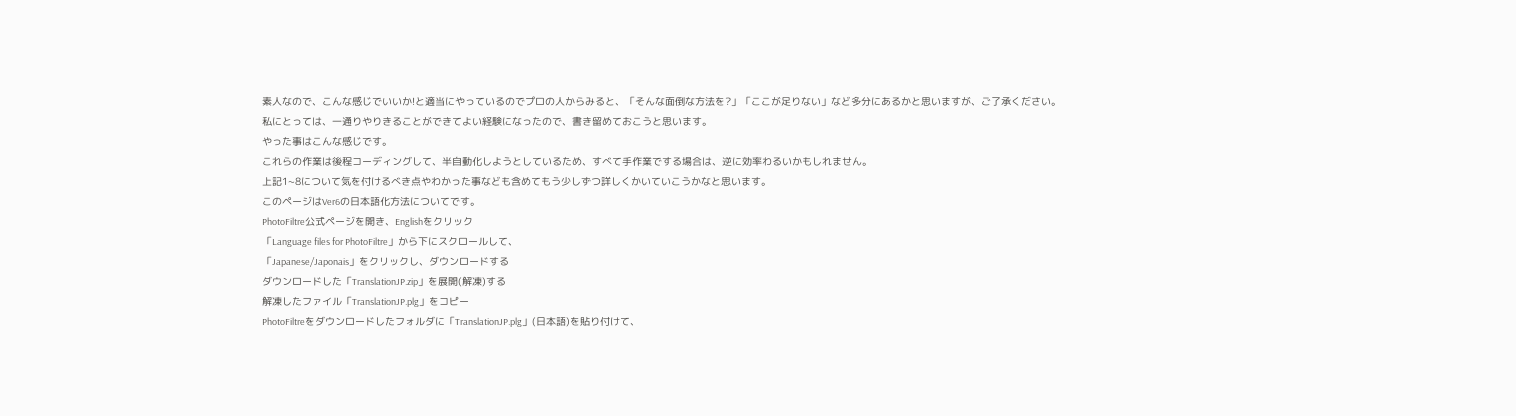素人なので、こんな感じでいいか!と適当にやっているのでプロの人からみると、「そんな面倒な方法を?」「ここが足りない」など多分にあるかと思いますが、ご了承ください。
私にとっては、一通りやりきることができてよい経験になったので、書き留めておこうと思います。
やった事はこんな感じです。
これらの作業は後程コーディングして、半自動化しようとしているため、すべて手作業でする場合は、逆に効率わるいかもしれません。
上記1~8について気を付けるべき点やわかった事なども含めてもう少しずつ詳しくかいていこうかなと思います。
このページはVer6の日本語化方法についてです。
PhotoFiltre公式ページを開き、Englishをクリック
「Language files for PhotoFiltre」から下にスクロールして、
「Japanese/Japonais」をクリックし、ダウンロードする
ダウンロードした「TranslationJP.zip」を展開(解凍)する
解凍したファイル「TranslationJP.plg」をコピー
PhotoFiltreをダウンロードしたフォルダに「TranslationJP.plg」(日本語)を貼り付けて、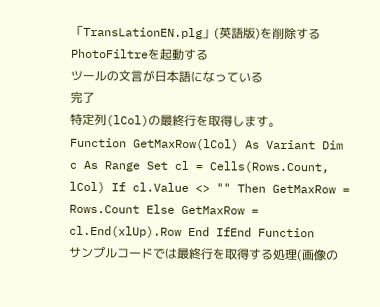「TransLationEN.plg」(英語版)を削除する
PhotoFiltreを起動する
ツールの文言が日本語になっている
完了
特定列(lCol)の最終行を取得します。
Function GetMaxRow(lCol) As Variant Dim c As Range Set cl = Cells(Rows.Count, lCol) If cl.Value <> "" Then GetMaxRow = Rows.Count Else GetMaxRow = cl.End(xlUp).Row End IfEnd Function
サンプルコードでは最終行を取得する処理(画像の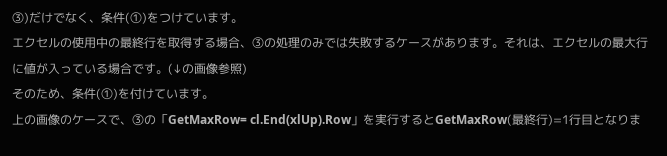③)だけでなく、条件(①)をつけています。
エクセルの使用中の最終行を取得する場合、③の処理のみでは失敗するケースがあります。それは、エクセルの最大行に値が入っている場合です。(↓の画像参照)
そのため、条件(①)を付けています。
上の画像のケースで、③の「GetMaxRow= cl.End(xlUp).Row」を実行するとGetMaxRow(最終行)=1行目となりま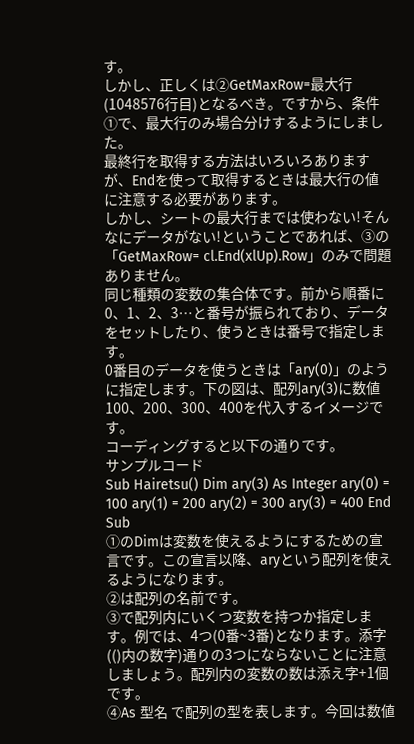す。
しかし、正しくは②GetMaxRow=最大行(1048576行目)となるべき。ですから、条件①で、最大行のみ場合分けするようにしました。
最終行を取得する方法はいろいろありますが、Endを使って取得するときは最大行の値に注意する必要があります。
しかし、シートの最大行までは使わない!そんなにデータがない!ということであれば、③の「GetMaxRow= cl.End(xlUp).Row」のみで問題ありません。
同じ種類の変数の集合体です。前から順番に0、1、2、3…と番号が振られており、データをセットしたり、使うときは番号で指定します。
0番目のデータを使うときは「ary(0)」のように指定します。下の図は、配列ary(3)に数値100、200、300、400を代入するイメージです。
コーディングすると以下の通りです。
サンプルコード
Sub Hairetsu() Dim ary(3) As Integer ary(0) = 100 ary(1) = 200 ary(2) = 300 ary(3) = 400 End Sub
①のDimは変数を使えるようにするための宣言です。この宣言以降、aryという配列を使えるようになります。
②は配列の名前です。
③で配列内にいくつ変数を持つか指定します。例では、4つ(0番~3番)となります。添字(()内の数字)通りの3つにならないことに注意しましょう。配列内の変数の数は添え字+1個です。
④As 型名 で配列の型を表します。今回は数値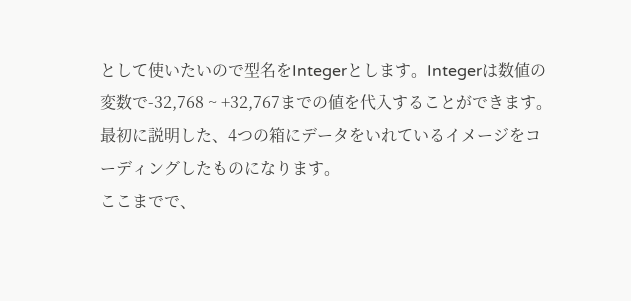として使いたいので型名をIntegerとします。Integerは数値の変数で-32,768 ~ +32,767までの値を代入することができます。
最初に説明した、4つの箱にデータをいれているイメージをコーディングしたものになります。
ここまでで、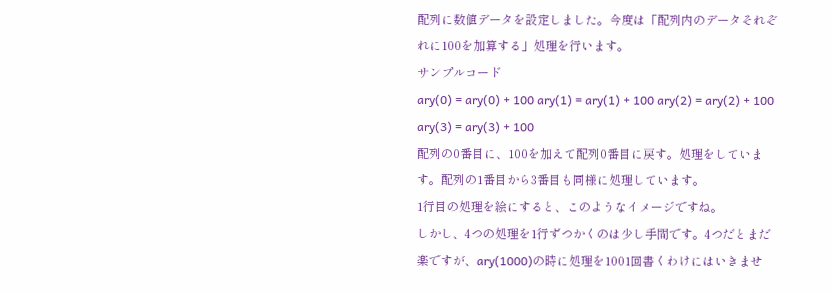配列に数値データを設定しました。今度は「配列内のデータそれぞれに100を加算する」処理を行います。
サンプルコード
ary(0) = ary(0) + 100 ary(1) = ary(1) + 100 ary(2) = ary(2) + 100 ary(3) = ary(3) + 100
配列の0番目に、100を加えて配列0番目に戻す。処理をしています。配列の1番目から3番目も同様に処理しています。
1行目の処理を絵にすると、このようなイメージですね。
しかし、4つの処理を1行ずつかくのは少し手間です。4つだとまだ楽ですが、ary(1000)の時に処理を1001回書くわけにはいきませ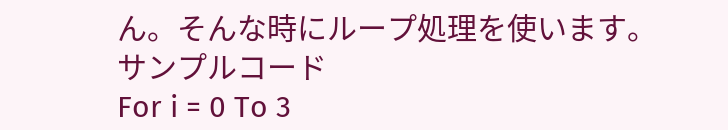ん。そんな時にループ処理を使います。
サンプルコード
For i = 0 To 3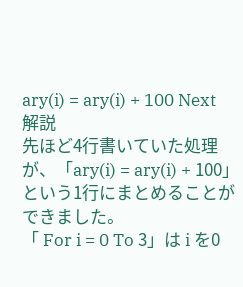ary(i) = ary(i) + 100 Next
解説
先ほど4行書いていた処理が、「ary(i) = ary(i) + 100」という1行にまとめることができました。
「 For i = 0 To 3」は i を0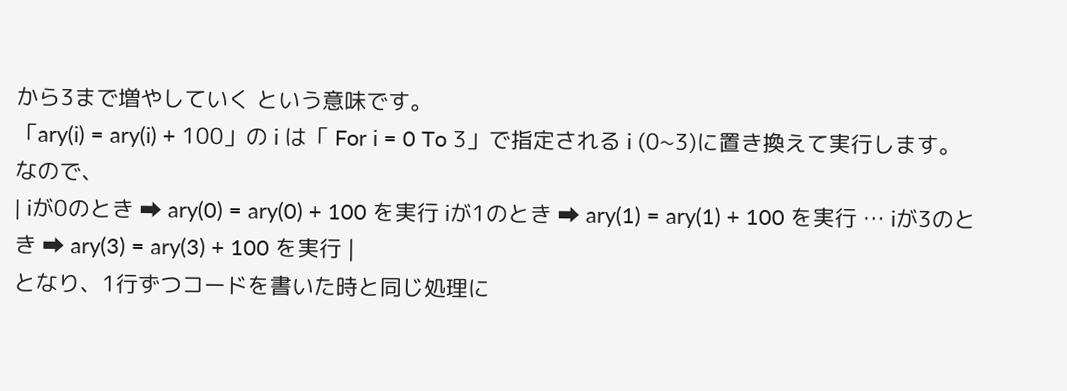から3まで増やしていく という意味です。
「ary(i) = ary(i) + 100」の i は「 For i = 0 To 3」で指定される i (0~3)に置き換えて実行します。
なので、
| iが0のとき ➡ ary(0) = ary(0) + 100 を実行 iが1のとき ➡ ary(1) = ary(1) + 100 を実行 … iが3のとき ➡ ary(3) = ary(3) + 100 を実行 |
となり、1行ずつコードを書いた時と同じ処理に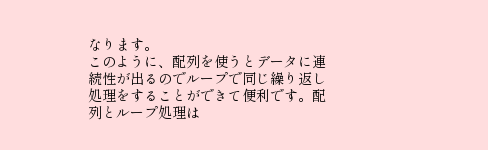なります。
このように、配列を使うとデータに連続性が出るのでループで同じ繰り返し処理をすることができて便利です。配列とループ処理は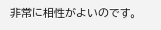非常に相性がよいのです。